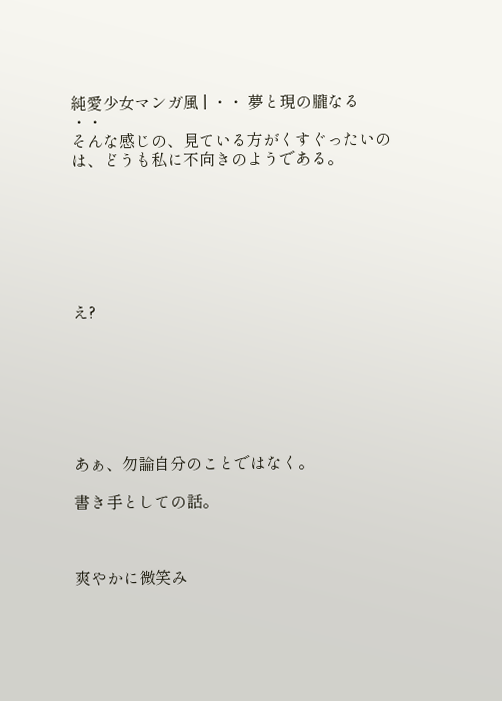純愛少女マンガ風 | ・・ 夢と現の朧なる ・・
そんな感じの、見ている方がくすぐったいのは、どうも私に不向きのようである。







え?







あぁ、勿論自分のことではなく。

書き手としての話。



爽やかに微笑み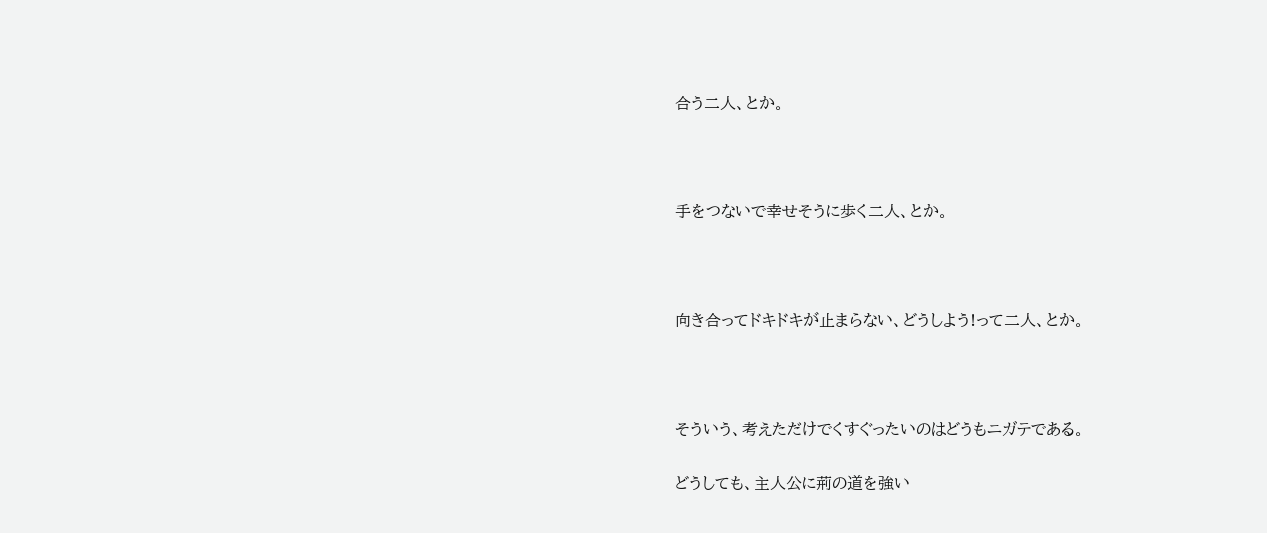合う二人、とか。



手をつないで幸せそうに歩く二人、とか。



向き合ってドキドキが止まらない、どうしよう!って二人、とか。



そういう、考えただけでくすぐったいのはどうもニガテである。

どうしても、主人公に荊の道を強い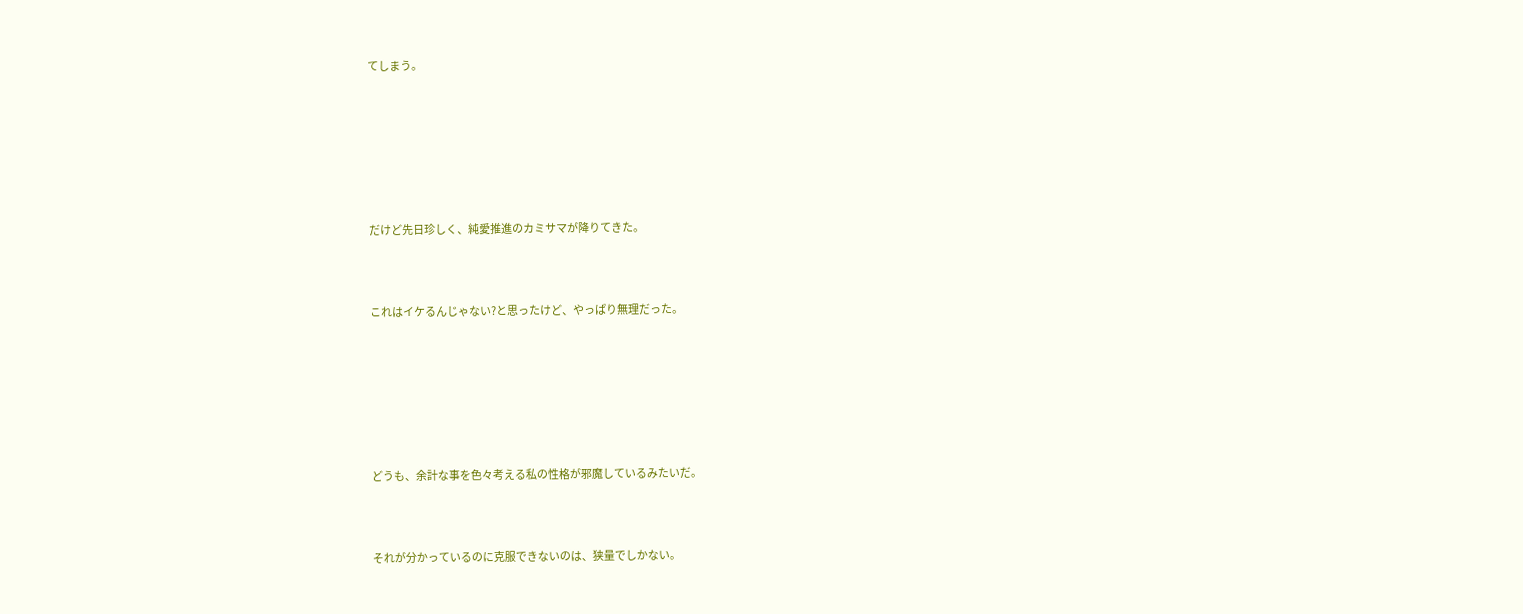てしまう。







だけど先日珍しく、純愛推進のカミサマが降りてきた。



これはイケるんじゃない?と思ったけど、やっぱり無理だった。







どうも、余計な事を色々考える私の性格が邪魔しているみたいだ。



それが分かっているのに克服できないのは、狭量でしかない。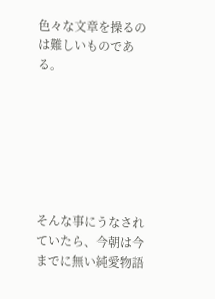色々な文章を操るのは難しいものである。







そんな事にうなされていたら、今朝は今までに無い純愛物語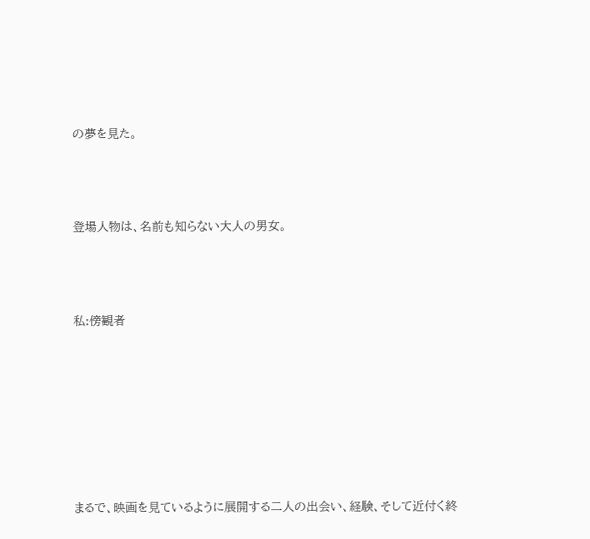の夢を見た。



登場人物は、名前も知らない大人の男女。



私:傍観者







まるで、映画を見ているように展開する二人の出会い、経験、そして近付く終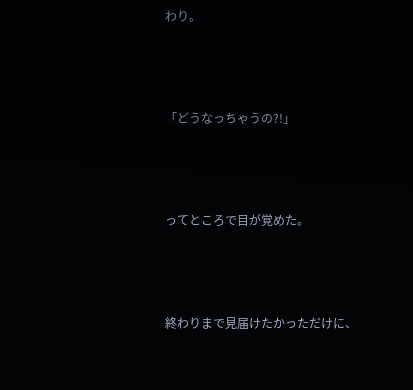わり。



「どうなっちゃうの?!」



ってところで目が覚めた。



終わりまで見届けたかっただけに、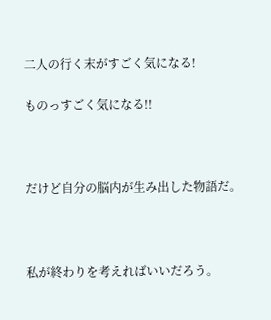二人の行く末がすごく気になる!

ものっすごく気になる!!



だけど自分の脳内が生み出した物語だ。



私が終わりを考えればいいだろう。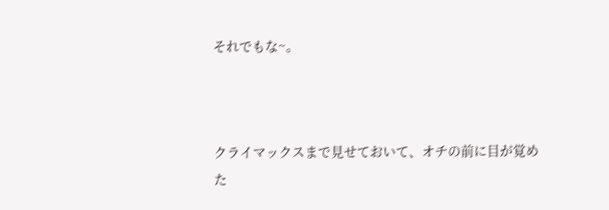それでもな~。



クライマックスまで見せておいて、オチの前に目が覚めた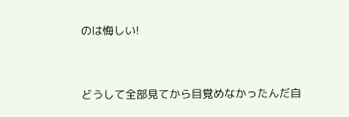のは悔しい!



どうして全部見てから目覚めなかったんだ自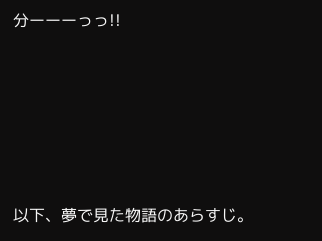分ーーーっっ!!







以下、夢で見た物語のあらすじ。